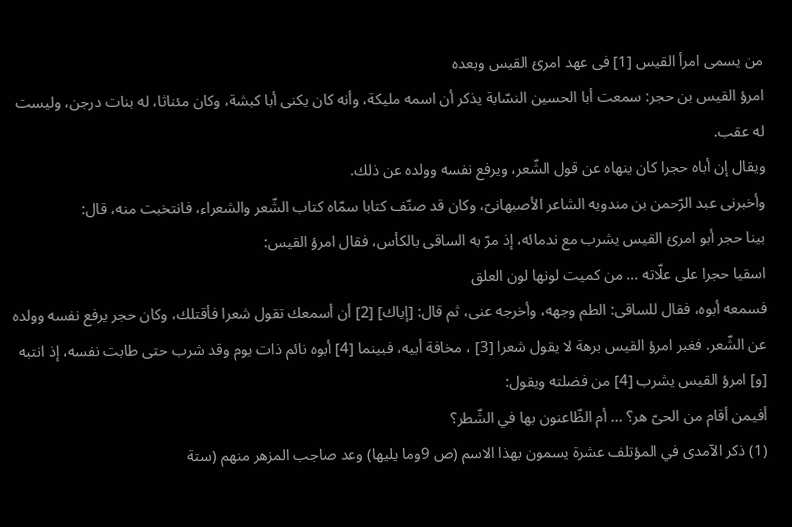من يسمى امرأ القيس [1] فى عهد امرئ القيس وبعده
امرؤ القيس بن حجر: سمعت أبا الحسين النسّابة يذكر أن اسمه مليكة، وأنه كان يكنى أبا كبشة، وكان مئناثا، له بنات درجن، وليست له عقب.
ويقال إن أباه حجرا كان ينهاه عن قول الشّعر، ويرفع نفسه وولده عن ذلك.
وأخبرنى عبد الرّحمن بن مندويه الشاعر الأصبهانىّ، وكان قد صنّف كتابا سمّاه كتاب الشّعر والشعراء، فانتخبت منه، قال:
بينا حجر أبو امرئ القيس يشرب مع ندمائه، إذ مرّ به الساقى بالكأس، فقال امرؤ القيس:
اسقيا حجرا على علّاته ... من كميت لونها لون العلق
فسمعه أبوه، فقال للساقى: الطم وجهه، وأخرجه عنى، ثم قال: [إياك] [2] أن أسمعك تقول شعرا فأقتلك، وكان حجر يرفع نفسه وولده عن الشّعر. فغبر امرؤ القيس برهة لا يقول شعرا [3] ، مخافة أبيه، فبينما [4] أبوه نائم ذات يوم وقد شرب حتى طابت نفسه، إذ انتبه [و] امرؤ القيس يشرب [4] من فضلته ويقول:
أفيمن أقام من الحىّ هر؟ ... أم الظّاعنون بها في الشّطر؟
(1) ذكر الآمدى في المؤتلف عشرة يسمون بهذا الاسم (ص 9وما يليها) وعد صاجب المزهر منهم (ستة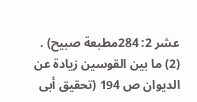عشر 2: 284مطبعة صبيح) .
(2) ما بين القوسين زيادة عن الديوان ص 194 (تحقيق أبى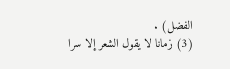الفضل) .
(3) زمانا لا يقول الشعر إلا سرا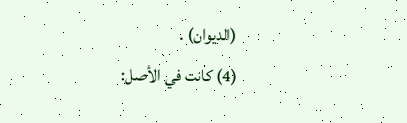(الديوان) .
(4) كانت في الأصل: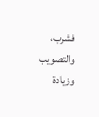فشرب، والتصويب وزيادة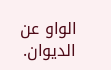الواو عن الديوان.